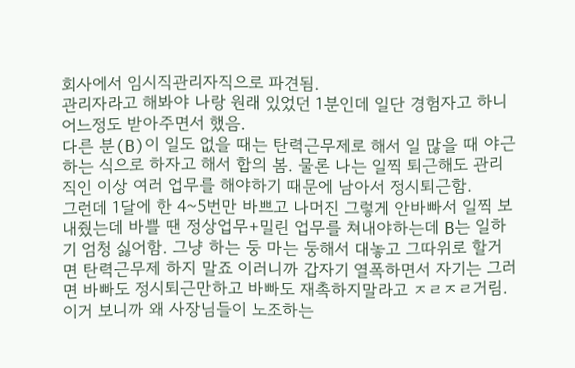회사에서 임시직관리자직으로 파견됨.
관리자라고 해봐야 나랑 원래 있었던 1분인데 일단 경험자고 하니 어느정도 받아주면서 했음.
다른 분(B)이 일도 없을 때는 탄력근무제로 해서 일 많을 때 야근하는 식으로 하자고 해서 합의 봄. 물론 나는 일찍 퇴근해도 관리직인 이상 여러 업무를 해야하기 때문에 남아서 정시퇴근함.
그런데 1달에 한 4~5번만 바쁘고 나머진 그렇게 안바빠서 일찍 보내줬는데 바쁠 땐 정상업무+밀린 업무를 쳐내야하는데 B는 일하기 엄청 싫어함. 그냥 하는 둥 마는 둥해서 대놓고 그따위로 할거면 탄력근무제 하지 말죠 이러니까 갑자기 열폭하면서 자기는 그러면 바빠도 정시퇴근만하고 바빠도 재촉하지말라고 ㅈㄹㅈㄹ거림.
이거 보니까 왜 사장님들이 노조하는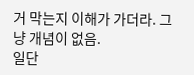거 막는지 이해가 가더라. 그냥 개념이 없음.
일단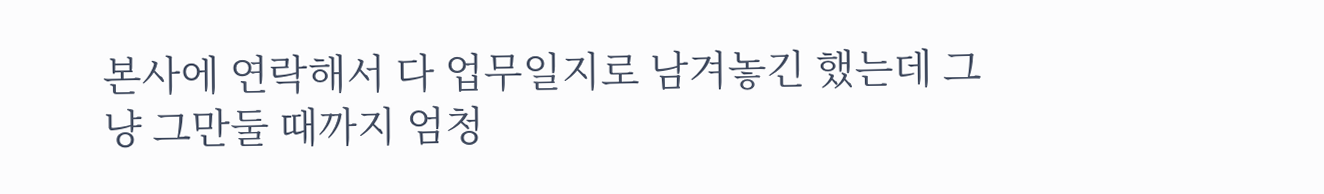본사에 연락해서 다 업무일지로 남겨놓긴 했는데 그냥 그만둘 때까지 엄청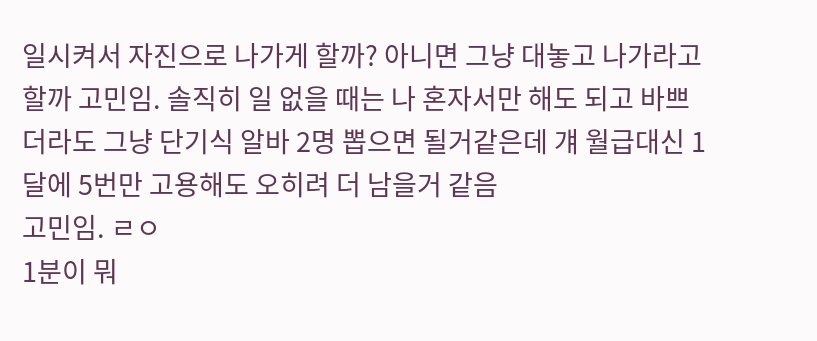일시켜서 자진으로 나가게 할까? 아니면 그냥 대놓고 나가라고 할까 고민임. 솔직히 일 없을 때는 나 혼자서만 해도 되고 바쁘더라도 그냥 단기식 알바 2명 뽑으면 될거같은데 걔 월급대신 1달에 5번만 고용해도 오히려 더 남을거 같음
고민임. ㄹㅇ
1분이 뭐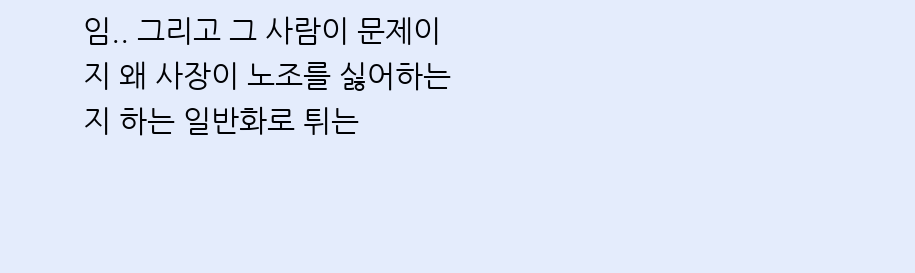임.. 그리고 그 사람이 문제이지 왜 사장이 노조를 싫어하는지 하는 일반화로 튀는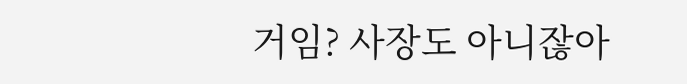거임? 사장도 아니잖아